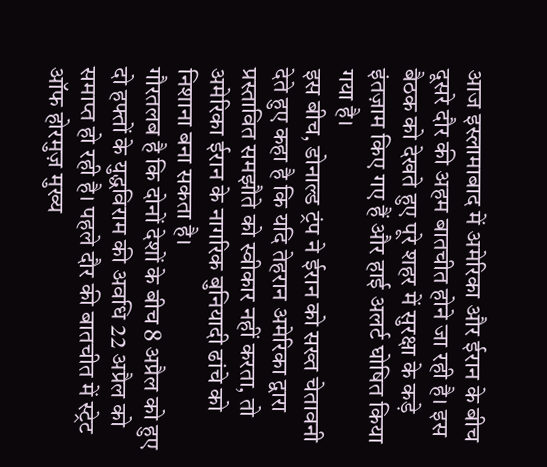आज इस्लामाबाद में अमेरिका और ईरान के बीच दूसरे दौर की अहम बातचीत होने जा रही है। इस बैठक को देखते हुए पूरे शहर में सुरक्षा के कड़े इंतज़ाम किए गए हैं और हाई अलर्ट घोषित किया गया है।
इस बीच, डोनाल्ड ट्रंप ने ईरान को सख्त चेतावनी देते हुए कहा है कि यदि तेहरान अमेरिका द्वारा प्रस्तावित समझौते को स्वीकार नहीं करता, तो अमेरिका ईरान के नागरिक बुनियादी ढांचे को निशाना बना सकता है।
गौरतलब है कि दोनों देशों के बीच 8 अप्रैल को हुए दो हफ्तों के युद्धविराम की अवधि 22 अप्रैल को समाप्त हो रही है। पहले दौर की बातचीत में स्ट्रेट ऑफ होरमुज़ मुख्य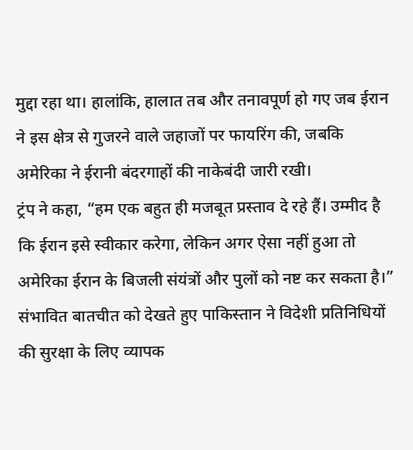मुद्दा रहा था। हालांकि, हालात तब और तनावपूर्ण हो गए जब ईरान ने इस क्षेत्र से गुजरने वाले जहाजों पर फायरिंग की, जबकि अमेरिका ने ईरानी बंदरगाहों की नाकेबंदी जारी रखी।
ट्रंप ने कहा, “हम एक बहुत ही मजबूत प्रस्ताव दे रहे हैं। उम्मीद है कि ईरान इसे स्वीकार करेगा, लेकिन अगर ऐसा नहीं हुआ तो अमेरिका ईरान के बिजली संयंत्रों और पुलों को नष्ट कर सकता है।”
संभावित बातचीत को देखते हुए पाकिस्तान ने विदेशी प्रतिनिधियों की सुरक्षा के लिए व्यापक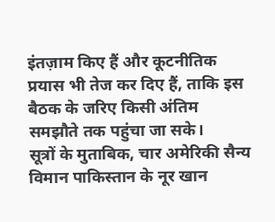इंतज़ाम किए हैं और कूटनीतिक प्रयास भी तेज कर दिए हैं, ताकि इस बैठक के जरिए किसी अंतिम समझौते तक पहुंचा जा सके।
सूत्रों के मुताबिक, चार अमेरिकी सैन्य विमान पाकिस्तान के नूर खान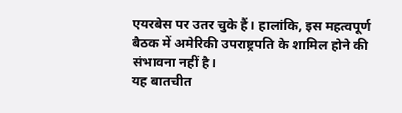एयरबेस पर उतर चुके हैं। हालांकि, इस महत्वपूर्ण बैठक में अमेरिकी उपराष्ट्रपति के शामिल होने की संभावना नहीं है।
यह बातचीत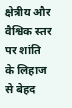क्षेत्रीय और वैश्विक स्तर पर शांति के लिहाज से बेहद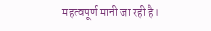महत्वपूर्ण मानी जा रही है।